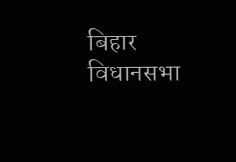बिहार विधानसभा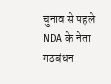चुनाव से पहले NDA के नेता गठबंधन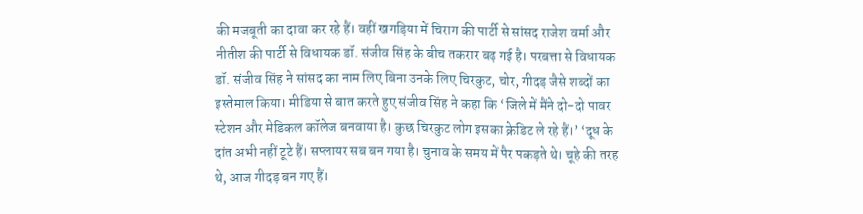की मजबूती का दावा कर रहे हैं। वहीं खगड़िया में चिराग की पार्टी से सांसद राजेश वर्मा और नीतीश की पार्टी से विधायक डॉ. संजीव सिंह के बीच तकरार बढ़ गई है। परबत्ता से विधायक डॉ. संजीव सिंह ने सांसद का नाम लिए बिना उनके लिए चिरकुट, चोर, गीदड़ जैसे शब्दों का इस्तेमाल किया। मीडिया से बात करते हुए संजीव सिंह ने कहा कि ‘जिले में मैंने दो-दो पावर स्टेशन और मेडिकल कॉलेज बनवाया है। कुछ चिरकुट लोग इसका क्रेडिट ले रहे हैं।’ ‘दूध के दांत अभी नहीं टूटे हैं। सप्लायर सब बन गया है। चुनाव के समय में पैर पकड़ते थे। चूहे की तरह थे, आज गीदड़ बन गए हैं।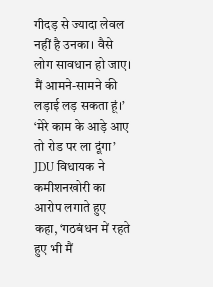गीदड़ से ज्यादा लेवल नहीं है उनका। वैसे लोग सावधान हो जाए। मैं आमने-सामने की लड़ाई लड़ सकता हूं।’ ‘मेरे काम के आड़े आए तो रोड पर ला दूंगा’ JDU विधायक ने कमीशनखोरी का आरोप लगाते हुए कहा, ‘गठबंधन में रहते हुए भी मैं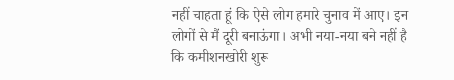नहीं चाहता हूं कि ऐसे लोग हमारे चुनाव में आए। इन लोगों से मैं दूरी बनाऊंगा। अभी नया-नया बने नहीं है कि कमीशनखोरी शुरू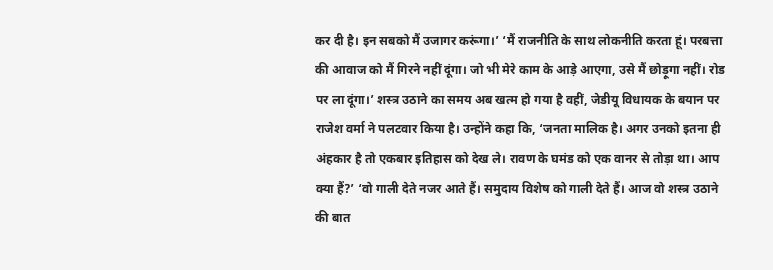कर दी है। इन सबको मैं उजागर करूंगा।’ ‘मैं राजनीति के साथ लोकनीति करता हूं। परबत्ता की आवाज को मैं गिरने नहीं दूंगा। जो भी मेरे काम के आड़े आएगा, उसे मैं छोड़ूगा नहीं। रोड पर ला दूंगा।’ शस्त्र उठाने का समय अब खत्म हो गया है वहीं, जेडीयू विधायक के बयान पर राजेश वर्मा ने पलटवार किया है। उन्होंने कहा कि, ‘जनता मालिक है। अगर उनको इतना ही अंहकार है तो एकबार इतिहास को देख ले। रावण के घमंड को एक वानर से तोड़ा था। आप क्या हैं?’ ‘वो गाली देते नजर आते हैं। समुदाय विशेष को गाली देते हैं। आज वो शस्त्र उठाने की बात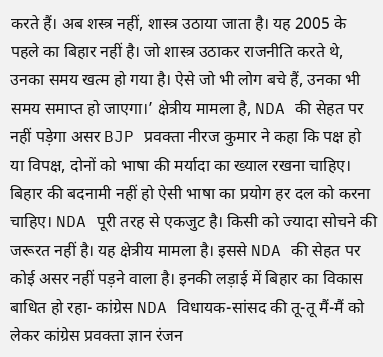करते हैं। अब शस्त्र नहीं, शास्त्र उठाया जाता है। यह 2005 के पहले का बिहार नहीं है। जो शास्त्र उठाकर राजनीति करते थे, उनका समय खत्म हो गया है। ऐसे जो भी लोग बचे हैं, उनका भी समय समाप्त हो जाएगा।’ क्षेत्रीय मामला है, NDA की सेहत पर नहीं पड़ेगा असर BJP प्रवक्ता नीरज कुमार ने कहा कि पक्ष हो या विपक्ष, दोनों को भाषा की मर्यादा का ख्याल रखना चाहिए। बिहार की बदनामी नहीं हो ऐसी भाषा का प्रयोग हर दल को करना चाहिए। NDA पूरी तरह से एकजुट है। किसी को ज्यादा सोचने की जरूरत नहीं है। यह क्षेत्रीय मामला है। इससे NDA की सेहत पर कोई असर नहीं पड़ने वाला है। इनकी लड़ाई में बिहार का विकास बाधित हो रहा- कांग्रेस NDA विधायक-सांसद की तू-तू मैं-मैं को लेकर कांग्रेस प्रवक्ता ज्ञान रंजन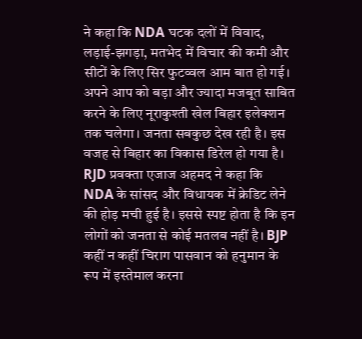ने कहा कि NDA घटक दलों में विवाद, लड़ाई-झगड़ा, मतभेद में विचार की कमी और सीटों के लिए सिर फुटव्वल आम बात हो गई। अपने आप को बड़ा और ज्यादा मजबूत साबित करने के लिए नूराकुश्ती खेल बिहार इलेक्शन तक चलेगा। जनता सबकुछ देख रही है। इस वजह से बिहार का विकास डिरेल हो गया है। RJD प्रवक्ता एजाज अहमद ने कहा कि NDA के सांसद और विधायक में क्रेडिट लेने की होड़ मची हुई है। इससे स्पष्ट होता है कि इन लोगों को जनता से कोई मतलब नहीं है। BJP कहीं न कहीं चिराग पासवान को हनुमान के रूप में इस्तेमाल करना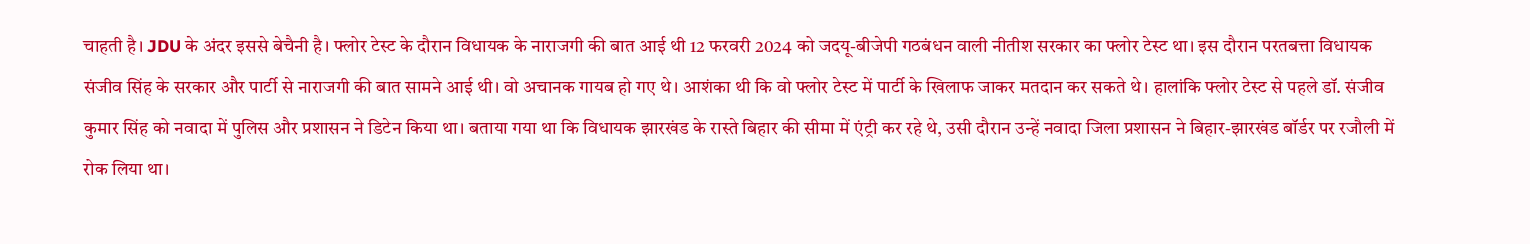चाहती है। JDU के अंदर इससे बेचैनी है। फ्लोर टेस्ट के दौरान विधायक के नाराजगी की बात आई थी 12 फरवरी 2024 को जदयू-बीजेपी गठबंधन वाली नीतीश सरकार का फ्लोर टेस्ट था। इस दौरान परतबत्ता विधायक संजीव सिंह के सरकार और पार्टी से नाराजगी की बात सामने आई थी। वो अचानक गायब हो गए थे। आशंका थी कि वो फ्लोर टेस्ट में पार्टी के खिलाफ जाकर मतदान कर सकते थे। हालांकि फ्लोर टेस्ट से पहले डॉ. संजीव कुमार सिंह को नवादा में पुलिस और प्रशासन ने डिटेन किया था। बताया गया था कि विधायक झारखंड के रास्ते बिहार की सीमा में एंट्री कर रहे थे, उसी दौरान उन्हें नवादा जिला प्रशासन ने बिहार-झारखंड बॉर्डर पर रजौली में रोक लिया था।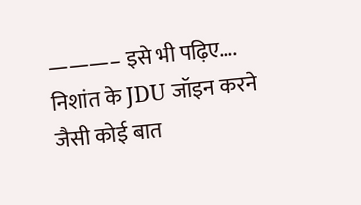———– इसे भी पढ़िए…. निशांत के JDU जॉइन करने जैसी कोई बात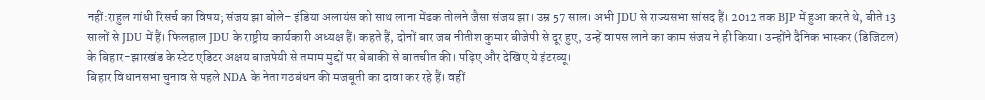नहीं:राहुल गांधी रिसर्च का विषय; संजय झा बोले– इंडिया अलायंस को साथ लाना मेंढक तोलने जैसा संजय झा। उम्र 57 साल। अभी JDU से राज्यसभा सांसद हैं। 2012 तक BJP में हुआ करते थे, बीते 13 सालों से JDU में हैं। फिलहाल JDU के राष्ट्रीय कार्यकारी अध्यक्ष हैं। कहते हैं, दोनों बार जब नीतीश कुमार बीजेपी से दूर हुए, उन्हें वापस लाने का काम संजय ने ही किया। उन्होंने दैनिक भास्कर (डिजिटल) के बिहार-झारखंड के स्टेट एडिटर अक्षय बाजपेयी से तमाम मुद्दों पर बेबाकी से बातचीत की। पढ़िए और देखिए ये इंटरव्यू।
बिहार विधानसभा चुनाव से पहले NDA के नेता गठबंधन की मजबूती का दावा कर रहे हैं। वहीं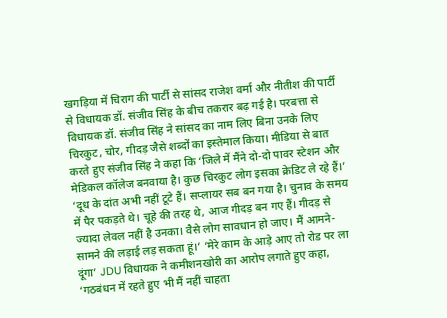खगड़िया में चिराग की पार्टी से सांसद राजेश वर्मा और नीतीश की पार्टी से विधायक डॉ. संजीव सिंह के बीच तकरार बढ़ गई है। परबत्ता से विधायक डॉ. संजीव सिंह ने सांसद का नाम लिए बिना उनके लिए चिरकुट, चोर, गीदड़ जैसे शब्दों का इस्तेमाल किया। मीडिया से बात करते हुए संजीव सिंह ने कहा कि ‘जिले में मैंने दो-दो पावर स्टेशन और मेडिकल कॉलेज बनवाया है। कुछ चिरकुट लोग इसका क्रेडिट ले रहे हैं।’ ‘दूध के दांत अभी नहीं टूटे हैं। सप्लायर सब बन गया है। चुनाव के समय में पैर पकड़ते थे। चूहे की तरह थे, आज गीदड़ बन गए हैं। गीदड़ से ज्यादा लेवल नहीं है उनका। वैसे लोग सावधान हो जाए। मैं आमने-सामने की लड़ाई लड़ सकता हूं।’ ‘मेरे काम के आड़े आए तो रोड पर ला दूंगा’ JDU विधायक ने कमीशनखोरी का आरोप लगाते हुए कहा, ‘गठबंधन में रहते हुए भी मैं नहीं चाहता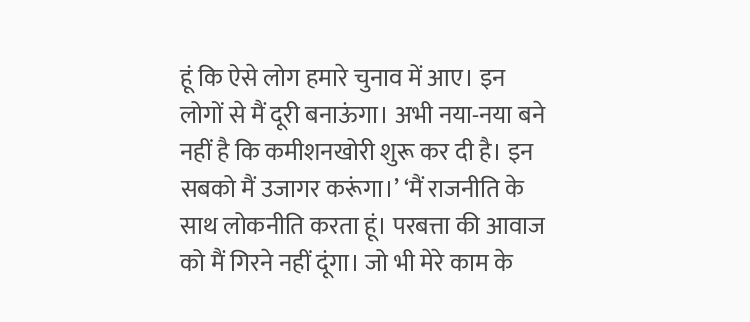हूं कि ऐसे लोग हमारे चुनाव में आए। इन लोगों से मैं दूरी बनाऊंगा। अभी नया-नया बने नहीं है कि कमीशनखोरी शुरू कर दी है। इन सबको मैं उजागर करूंगा।’ ‘मैं राजनीति के साथ लोकनीति करता हूं। परबत्ता की आवाज को मैं गिरने नहीं दूंगा। जो भी मेरे काम के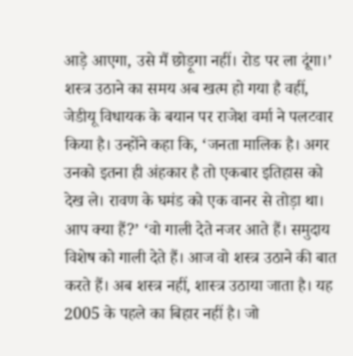आड़े आएगा, उसे मैं छोड़ूगा नहीं। रोड पर ला दूंगा।’ शस्त्र उठाने का समय अब खत्म हो गया है वहीं, जेडीयू विधायक के बयान पर राजेश वर्मा ने पलटवार किया है। उन्होंने कहा कि, ‘जनता मालिक है। अगर उनको इतना ही अंहकार है तो एकबार इतिहास को देख ले। रावण के घमंड को एक वानर से तोड़ा था। आप क्या हैं?’ ‘वो गाली देते नजर आते हैं। समुदाय विशेष को गाली देते हैं। आज वो शस्त्र उठाने की बात करते हैं। अब शस्त्र नहीं, शास्त्र उठाया जाता है। यह 2005 के पहले का बिहार नहीं है। जो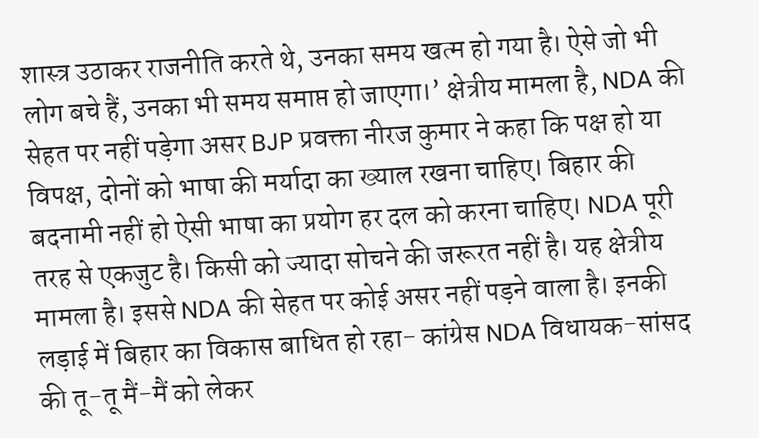शास्त्र उठाकर राजनीति करते थे, उनका समय खत्म हो गया है। ऐसे जो भी लोग बचे हैं, उनका भी समय समाप्त हो जाएगा।’ क्षेत्रीय मामला है, NDA की सेहत पर नहीं पड़ेगा असर BJP प्रवक्ता नीरज कुमार ने कहा कि पक्ष हो या विपक्ष, दोनों को भाषा की मर्यादा का ख्याल रखना चाहिए। बिहार की बदनामी नहीं हो ऐसी भाषा का प्रयोग हर दल को करना चाहिए। NDA पूरी तरह से एकजुट है। किसी को ज्यादा सोचने की जरूरत नहीं है। यह क्षेत्रीय मामला है। इससे NDA की सेहत पर कोई असर नहीं पड़ने वाला है। इनकी लड़ाई में बिहार का विकास बाधित हो रहा- कांग्रेस NDA विधायक-सांसद की तू-तू मैं-मैं को लेकर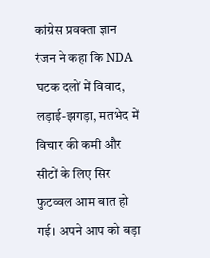कांग्रेस प्रवक्ता ज्ञान रंजन ने कहा कि NDA घटक दलों में विवाद, लड़ाई-झगड़ा, मतभेद में विचार की कमी और सीटों के लिए सिर फुटव्वल आम बात हो गई। अपने आप को बड़ा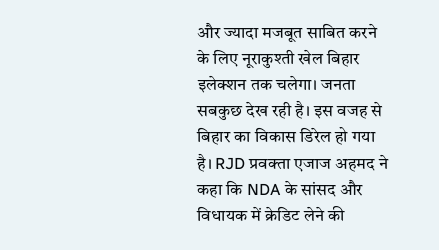और ज्यादा मजबूत साबित करने के लिए नूराकुश्ती खेल बिहार इलेक्शन तक चलेगा। जनता सबकुछ देख रही है। इस वजह से बिहार का विकास डिरेल हो गया है। RJD प्रवक्ता एजाज अहमद ने कहा कि NDA के सांसद और विधायक में क्रेडिट लेने की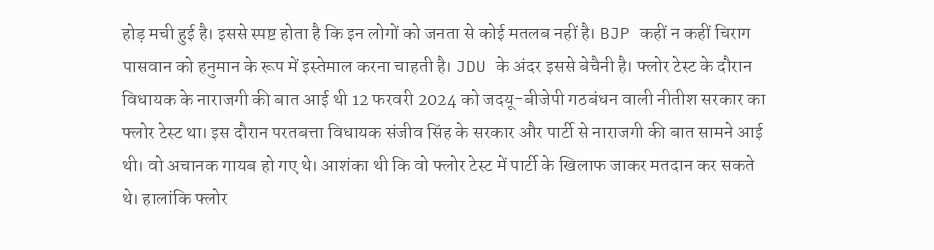होड़ मची हुई है। इससे स्पष्ट होता है कि इन लोगों को जनता से कोई मतलब नहीं है। BJP कहीं न कहीं चिराग पासवान को हनुमान के रूप में इस्तेमाल करना चाहती है। JDU के अंदर इससे बेचैनी है। फ्लोर टेस्ट के दौरान विधायक के नाराजगी की बात आई थी 12 फरवरी 2024 को जदयू-बीजेपी गठबंधन वाली नीतीश सरकार का फ्लोर टेस्ट था। इस दौरान परतबत्ता विधायक संजीव सिंह के सरकार और पार्टी से नाराजगी की बात सामने आई थी। वो अचानक गायब हो गए थे। आशंका थी कि वो फ्लोर टेस्ट में पार्टी के खिलाफ जाकर मतदान कर सकते थे। हालांकि फ्लोर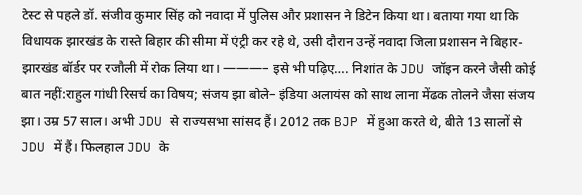टेस्ट से पहले डॉ. संजीव कुमार सिंह को नवादा में पुलिस और प्रशासन ने डिटेन किया था। बताया गया था कि विधायक झारखंड के रास्ते बिहार की सीमा में एंट्री कर रहे थे, उसी दौरान उन्हें नवादा जिला प्रशासन ने बिहार-झारखंड बॉर्डर पर रजौली में रोक लिया था। ———– इसे भी पढ़िए…. निशांत के JDU जॉइन करने जैसी कोई बात नहीं:राहुल गांधी रिसर्च का विषय; संजय झा बोले– इंडिया अलायंस को साथ लाना मेंढक तोलने जैसा संजय झा। उम्र 57 साल। अभी JDU से राज्यसभा सांसद हैं। 2012 तक BJP में हुआ करते थे, बीते 13 सालों से JDU में हैं। फिलहाल JDU के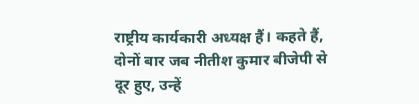राष्ट्रीय कार्यकारी अध्यक्ष हैं। कहते हैं, दोनों बार जब नीतीश कुमार बीजेपी से दूर हुए, उन्हें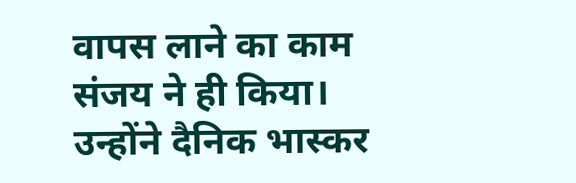वापस लाने का काम संजय ने ही किया। उन्होंने दैनिक भास्कर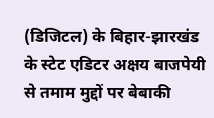(डिजिटल) के बिहार-झारखंड के स्टेट एडिटर अक्षय बाजपेयी से तमाम मुद्दों पर बेबाकी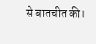से बातचीत की।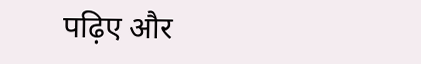पढ़िए और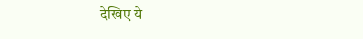देखिए ये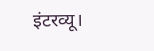इंटरव्यू।